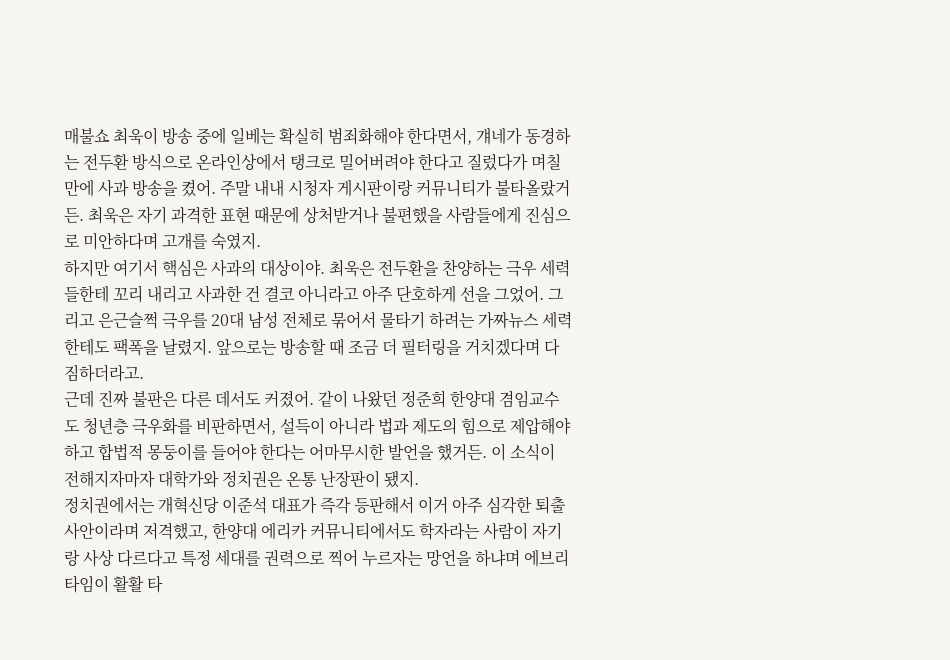매불쇼 최욱이 방송 중에 일베는 확실히 범죄화해야 한다면서, 걔네가 동경하는 전두환 방식으로 온라인상에서 탱크로 밀어버려야 한다고 질렀다가 며칠 만에 사과 방송을 켰어. 주말 내내 시청자 게시판이랑 커뮤니티가 불타올랐거든. 최욱은 자기 과격한 표현 때문에 상처받거나 불편했을 사람들에게 진심으로 미안하다며 고개를 숙였지.
하지만 여기서 핵심은 사과의 대상이야. 최욱은 전두환을 찬양하는 극우 세력들한테 꼬리 내리고 사과한 건 결코 아니라고 아주 단호하게 선을 그었어. 그리고 은근슬쩍 극우를 20대 남성 전체로 묶어서 물타기 하려는 가짜뉴스 세력한테도 팩폭을 날렸지. 앞으로는 방송할 때 조금 더 필터링을 거치겠다며 다짐하더라고.
근데 진짜 불판은 다른 데서도 커졌어. 같이 나왔던 정준희 한양대 겸임교수도 청년층 극우화를 비판하면서, 설득이 아니라 법과 제도의 힘으로 제압해야 하고 합법적 몽둥이를 들어야 한다는 어마무시한 발언을 했거든. 이 소식이 전해지자마자 대학가와 정치권은 온통 난장판이 됐지.
정치권에서는 개혁신당 이준석 대표가 즉각 등판해서 이거 아주 심각한 퇴출 사안이라며 저격했고, 한양대 에리카 커뮤니티에서도 학자라는 사람이 자기랑 사상 다르다고 특정 세대를 권력으로 찍어 누르자는 망언을 하냐며 에브리타임이 활활 타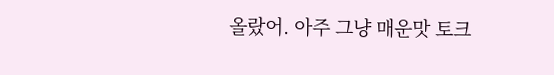올랐어. 아주 그냥 매운맛 토크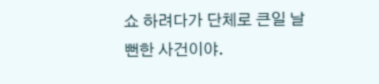쇼 하려다가 단체로 큰일 날 뻔한 사건이야.